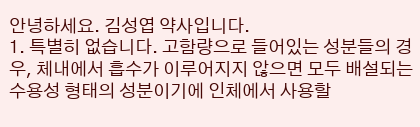안녕하세요. 김성엽 약사입니다.
1. 특별히 없습니다. 고함량으로 들어있는 성분들의 경우, 체내에서 흡수가 이루어지지 않으면 모두 배설되는 수용성 형태의 성분이기에 인체에서 사용할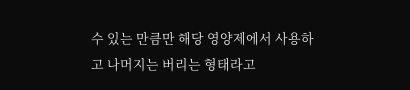수 있는 만큼만 해당 영양제에서 사용하고 나머지는 버리는 형태라고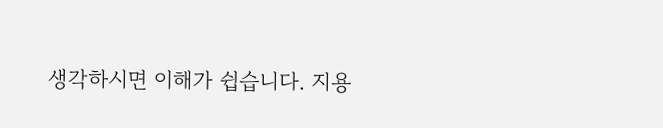생각하시면 이해가 쉽습니다. 지용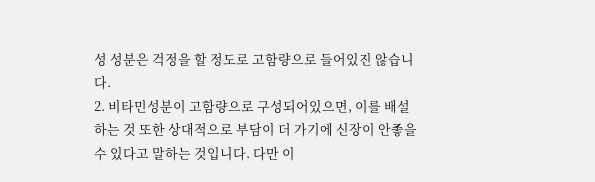성 성분은 걱정을 할 정도로 고함량으로 들어있진 않습니다.
2. 비타민성분이 고함량으로 구성되어있으면, 이를 배설하는 것 또한 상대적으로 부담이 더 가기에 신장이 안좋을 수 있다고 말하는 것입니다. 다만 이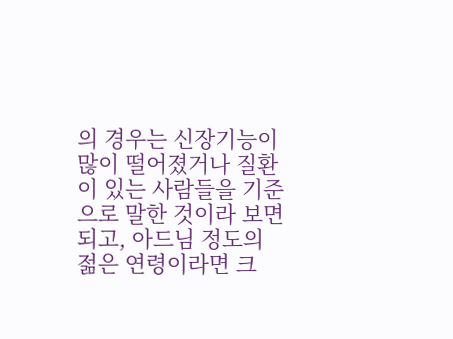의 경우는 신장기능이 많이 떨어졌거나 질환이 있는 사람들을 기준으로 말한 것이라 보면 되고, 아드님 정도의 젊은 연령이라면 크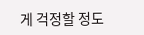게 걱정할 정도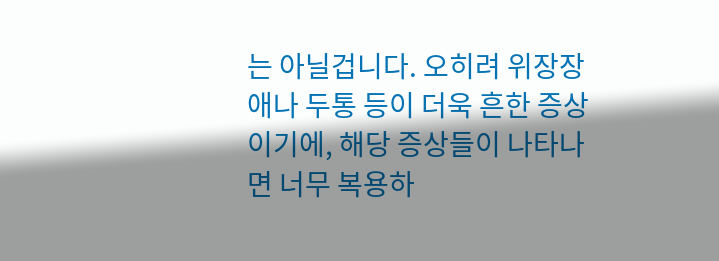는 아닐겁니다. 오히려 위장장애나 두통 등이 더욱 흔한 증상이기에, 해당 증상들이 나타나면 너무 복용하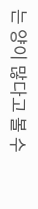는 양이 많다고 볼 수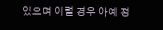있으며 이럴 경우 아예 정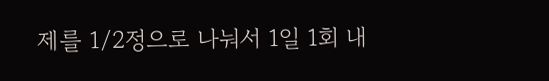제를 1/2정으로 나눠서 1일 1회 내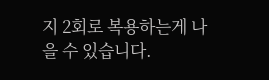지 2회로 복용하는게 나을 수 있습니다.